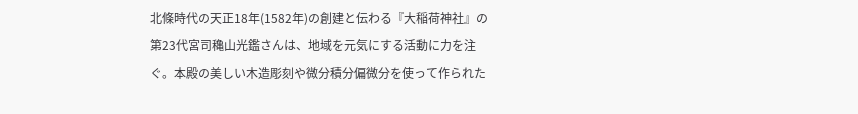北條時代の天正18年(1582年)の創建と伝わる『大稲荷神社』の第23代宮司穐山光鑑さんは、地域を元気にする活動に力を注ぐ。本殿の美しい木造彫刻や微分積分偏微分を使って作られた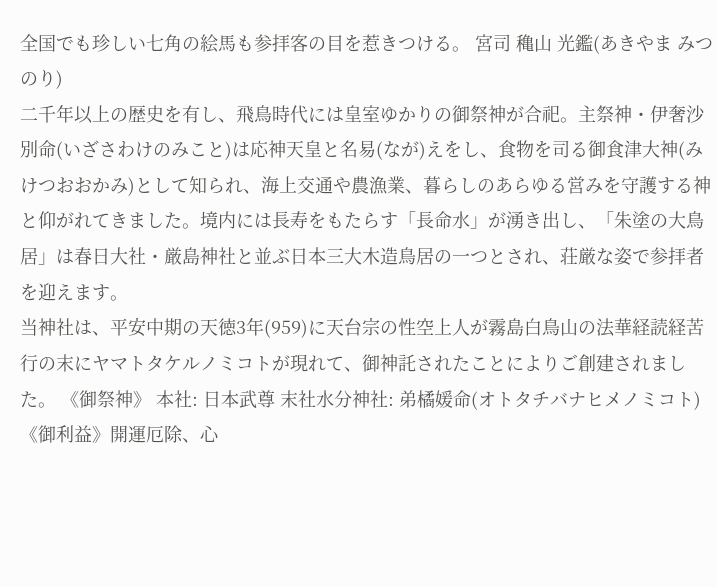全国でも珍しい七角の絵馬も参拝客の目を惹きつける。 宮司 穐山 光鑑(あきやま みつのり)
二千年以上の歴史を有し、飛鳥時代には皇室ゆかりの御祭神が合祀。主祭神・伊奢沙別命(いざさわけのみこと)は応神天皇と名易(なが)えをし、食物を司る御食津大神(みけつおおかみ)として知られ、海上交通や農漁業、暮らしのあらゆる営みを守護する神と仰がれてきました。境内には長寿をもたらす「長命水」が湧き出し、「朱塗の大鳥居」は春日大社・厳島神社と並ぶ日本三大木造鳥居の一つとされ、荘厳な姿で参拝者を迎えます。
当神社は、平安中期の天徳3年(959)に天台宗の性空上人が霧島白鳥山の法華経読経苦行の末にヤマトタケルノミコトが現れて、御神託されたことによりご創建されました。 《御祭神》 本社: 日本武尊 末社水分神社: 弟橘媛命(オトタチバナヒメノミコト) 《御利益》開運厄除、心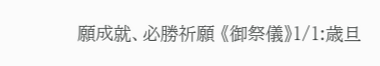願成就、必勝祈願 《御祭儀》1/1:歳旦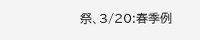祭、3/20:春季例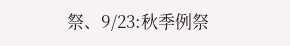祭、9/23:秋季例祭